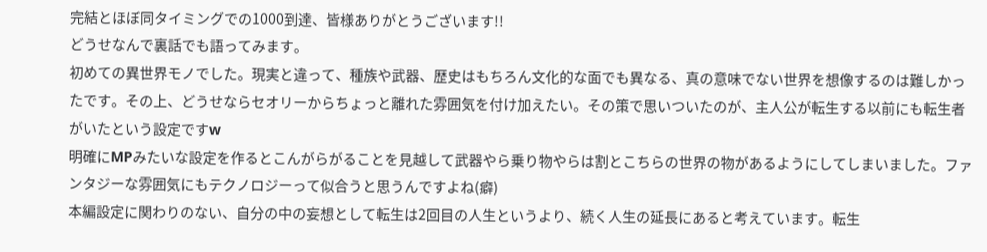完結とほぼ同タイミングでの1000到達、皆様ありがとうございます!!
どうせなんで裏話でも語ってみます。
初めての異世界モノでした。現実と違って、種族や武器、歴史はもちろん文化的な面でも異なる、真の意味でない世界を想像するのは難しかったです。その上、どうせならセオリーからちょっと離れた雰囲気を付け加えたい。その策で思いついたのが、主人公が転生する以前にも転生者がいたという設定ですw
明確にMPみたいな設定を作るとこんがらがることを見越して武器やら乗り物やらは割とこちらの世界の物があるようにしてしまいました。ファンタジーな雰囲気にもテクノロジーって似合うと思うんですよね(癖)
本編設定に関わりのない、自分の中の妄想として転生は2回目の人生というより、続く人生の延長にあると考えています。転生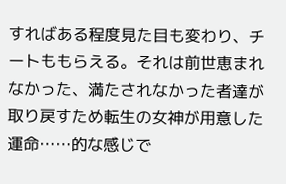すればある程度見た目も変わり、チートももらえる。それは前世恵まれなかった、満たされなかった者達が取り戻すため転生の女神が用意した運命……的な感じで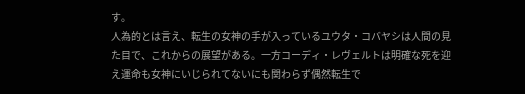す。
人為的とは言え、転生の女神の手が入っているユウタ・コバヤシは人間の見た目で、これからの展望がある。一方コーディ・レヴェルトは明確な死を迎え運命も女神にいじられてないにも関わらず偶然転生で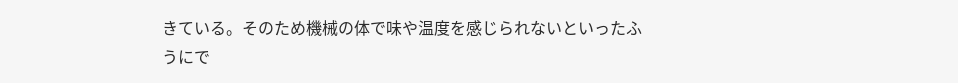きている。そのため機械の体で味や温度を感じられないといったふうにで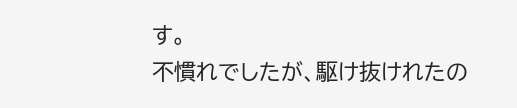す。
不慣れでしたが、駆け抜けれたの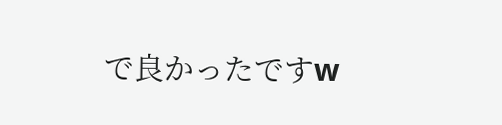で良かったですw